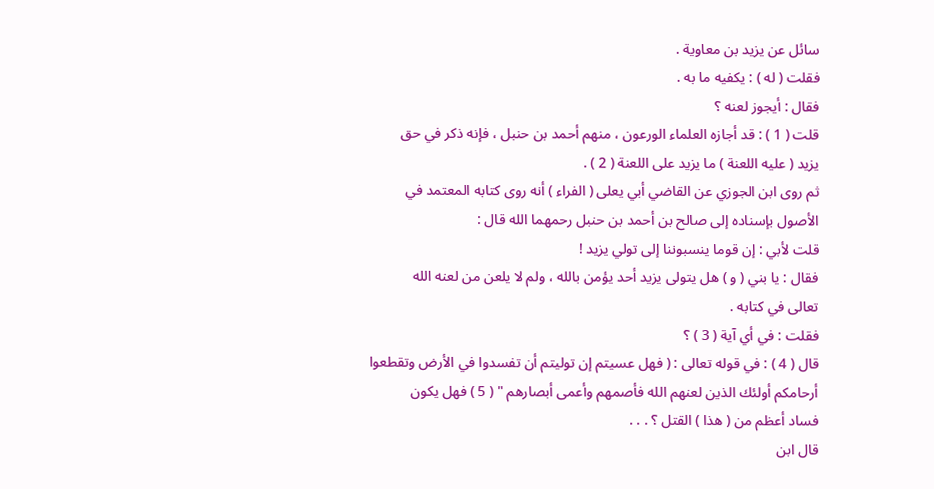سائل عن يزيد بن معاوية .
فقلت ( له ) : يكفيه ما به .
فقال : أيجوز لعنه ؟
قلت ( 1 ) : قد أجازه العلماء الورعون ، منهم أحمد بن حنبل ، فإنه ذكر في حق
يزيد ( عليه اللعنة ) ما يزيد على اللعنة ( 2 ) .
ثم روى ابن الجوزي عن القاضي أبي يعلى ( الفراء ) أنه روى كتابه المعتمد في
الأصول بإسناده إلى صالح بن أحمد بن حنبل رحمهما الله قال :
قلت لأبي : إن قوما ينسبوننا إلى تولي يزيد !
فقال : يا بني ( و ) هل يتولى يزيد أحد يؤمن بالله ، ولم لا يلعن من لعنه الله
تعالى في كتابه .
فقلت : في أي آية ( 3 ) ؟
قال ( 4 ) : في قوله تعالى : ( فهل عسيتم إن توليتم أن تفسدوا في الأرض وتقطعوا
أرحامكم أولئك الذين لعنهم الله فأصمهم وأعمى أبصارهم " ( 5 ) فهل يكون
فساد أعظم من ( هذا ) القتل ؟ . . .
قال ابن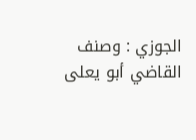الجوزي : وصنف القاضي أبو يعلى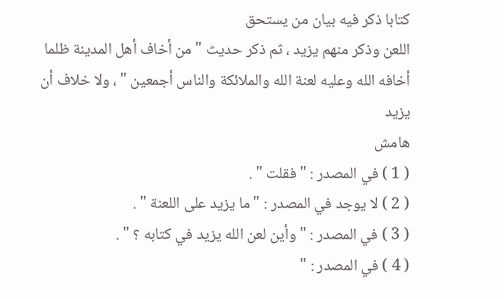كتابا ذكر فيه بيان من يستحق
اللعن وذكر منهم يزيد ، ثم ذكر حديث " من أخاف أهل المدينة ظلما
أخافه الله وعليه لعنة الله والملائكة والناس أجمعين " ، ولا خلاف أن يزيد
هامش
( 1 ) في المصدر : " فقلت " .
( 2 ) لا يوجد في المصدر : " ما يزيد على اللعنة " .
( 3 ) في المصدر : " وأين لعن الله يزيد في كتابه ؟ " .
( 4 ) في المصدر : "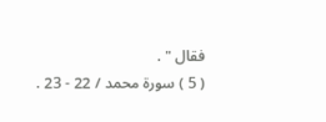فقال " .
( 5 ) سورة محمد / 22 - 23 .